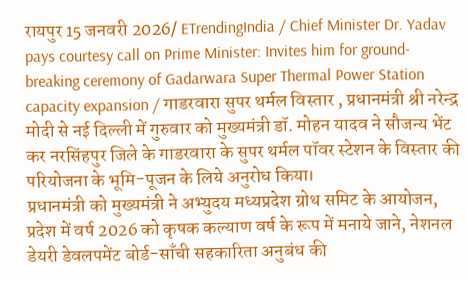रायपुर 15 जनवरी 2026/ ETrendingIndia / Chief Minister Dr. Yadav pays courtesy call on Prime Minister: Invites him for ground-breaking ceremony of Gadarwara Super Thermal Power Station capacity expansion / गाडरवारा सुपर थर्मल विस्तार , प्रधानमंत्री श्री नरेन्द्र मोदी से नई दिल्ली में गुरुवार को मुख्यमंत्री डॉ. मोहन यादव ने सौजन्य भेंट कर नरसिंहपुर जिले के गाडरवारा के सुपर थर्मल पॉवर स्टेशन के विस्तार की परियोजना के भूमि-पूजन के लिये अनुरोध किया।
प्रधानमंत्री को मुख्यमंत्री ने अभ्युदय मध्यप्रदेश ग्रोथ समिट के आयोजन, प्रदेश में वर्ष 2026 को कृषक कल्याण वर्ष के रूप में मनाये जाने, नेशनल डेयरी डेवलपमेंट बोर्ड-साँची सहकारिता अनुबंध की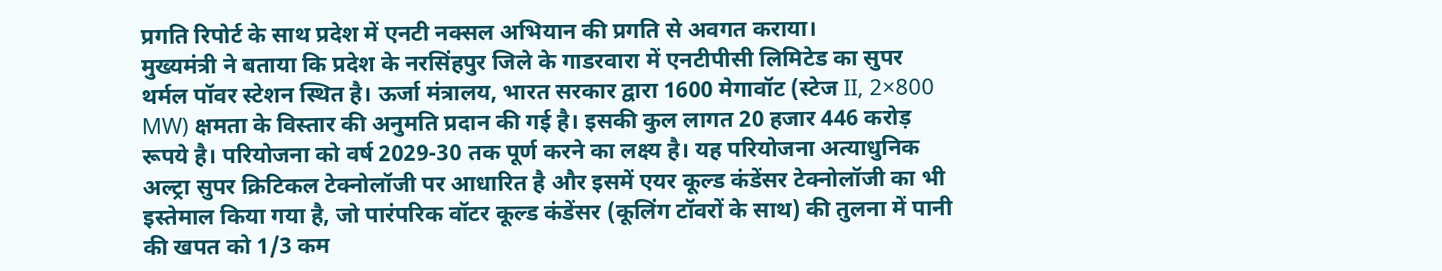प्रगति रिपोर्ट के साथ प्रदेश में एनटी नक्सल अभियान की प्रगति से अवगत कराया।
मुख्यमंत्री ने बताया कि प्रदेश के नरसिंहपुर जिले के गाडरवारा में एनटीपीसी लिमिटेड का सुपर थर्मल पॉवर स्टेशन स्थित है। ऊर्जा मंत्रालय, भारत सरकार द्वारा 1600 मेगावॉट (स्टेज II, 2×800 MW) क्षमता के विस्तार की अनुमति प्रदान की गई है। इसकी कुल लागत 20 हजार 446 करोड़ रूपये है। परियोजना को वर्ष 2029-30 तक पूर्ण करने का लक्ष्य है। यह परियोजना अत्याधुनिक अल्ट्रा सुपर क्रिटिकल टेक्नोलॉजी पर आधारित है और इसमें एयर कूल्ड कंडेंसर टेक्नोलॉजी का भी इस्तेमाल किया गया है, जो पारंपरिक वॉटर कूल्ड कंडेंसर (कूलिंग टॉवरों के साथ) की तुलना में पानी की खपत को 1/3 कम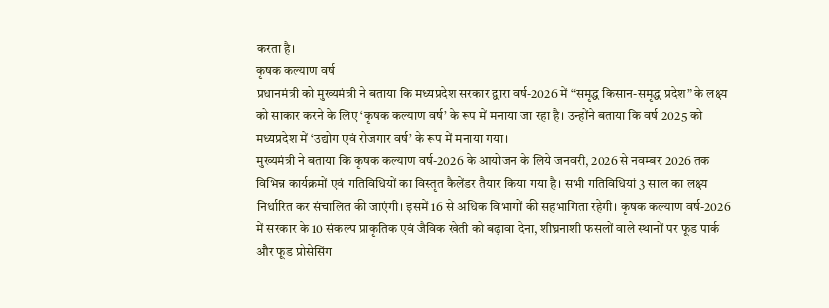करता है।
कृषक कल्याण वर्ष
प्रधानमंत्री को मुख्यमंत्री ने बताया कि मध्यप्रदेश सरकार द्वारा वर्ष-2026 में “समृद्ध किसान-समृद्ध प्रदेश” के लक्ष्य को साकार करने के लिए ‘कृषक कल्याण वर्ष’ के रूप में मनाया जा रहा है। उन्होंने बताया कि वर्ष 2025 को मध्यप्रदेश में ‘उद्योग एवं रोजगार वर्ष’ के रूप में मनाया गया।
मुख्यमंत्री ने बताया कि कृषक कल्याण वर्ष-2026 के आयोजन के लिये जनवरी, 2026 से नवम्बर 2026 तक विभिन्न कार्यक्रमों एवं गतिविधियों का विस्तृत कैलेंडर तैयार किया गया है। सभी गतिविधियां 3 साल का लक्ष्य निर्धारित कर संचालित की जाएंगी। इसमें 16 से अधिक विभागों की सहभागिता रहेगी। कृषक कल्याण वर्ष-2026 में सरकार के 10 संकल्प प्राकृतिक एवं जैविक खेती को बढ़ावा देना, शीघ्रनाशी फसलों वाले स्थानों पर फूड पार्क और फूड प्रोसेसिंग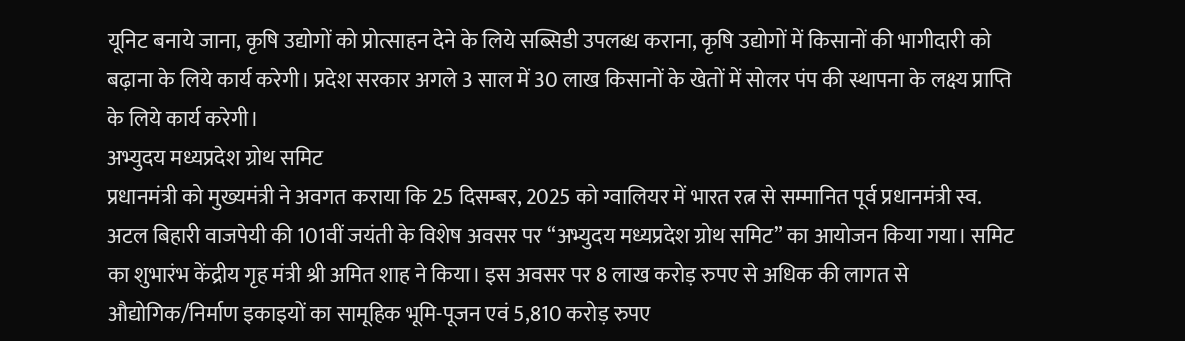यूनिट बनाये जाना, कृषि उद्योगों को प्रोत्साहन देने के लिये सब्सिडी उपलब्ध कराना, कृषि उद्योगों में किसानों की भागीदारी को बढ़ाना के लिये कार्य करेगी। प्रदेश सरकार अगले 3 साल में 30 लाख किसानों के खेतों में सोलर पंप की स्थापना के लक्ष्य प्राप्ति के लिये कार्य करेगी।
अभ्युदय मध्यप्रदेश ग्रोथ समिट
प्रधानमंत्री को मुख्यमंत्री ने अवगत कराया कि 25 दिसम्बर, 2025 को ग्वालियर में भारत रत्न से सम्मानित पूर्व प्रधानमंत्री स्व. अटल बिहारी वाजपेयी की 101वीं जयंती के विशेष अवसर पर “अभ्युदय मध्यप्रदेश ग्रोथ समिट” का आयोजन किया गया। समिट का शुभारंभ केंद्रीय गृह मंत्री श्री अमित शाह ने किया। इस अवसर पर 8 लाख करोड़ रुपए से अधिक की लागत से औद्योगिक/निर्माण इकाइयों का सामूहिक भूमि-पूजन एवं 5,810 करोड़ रुपए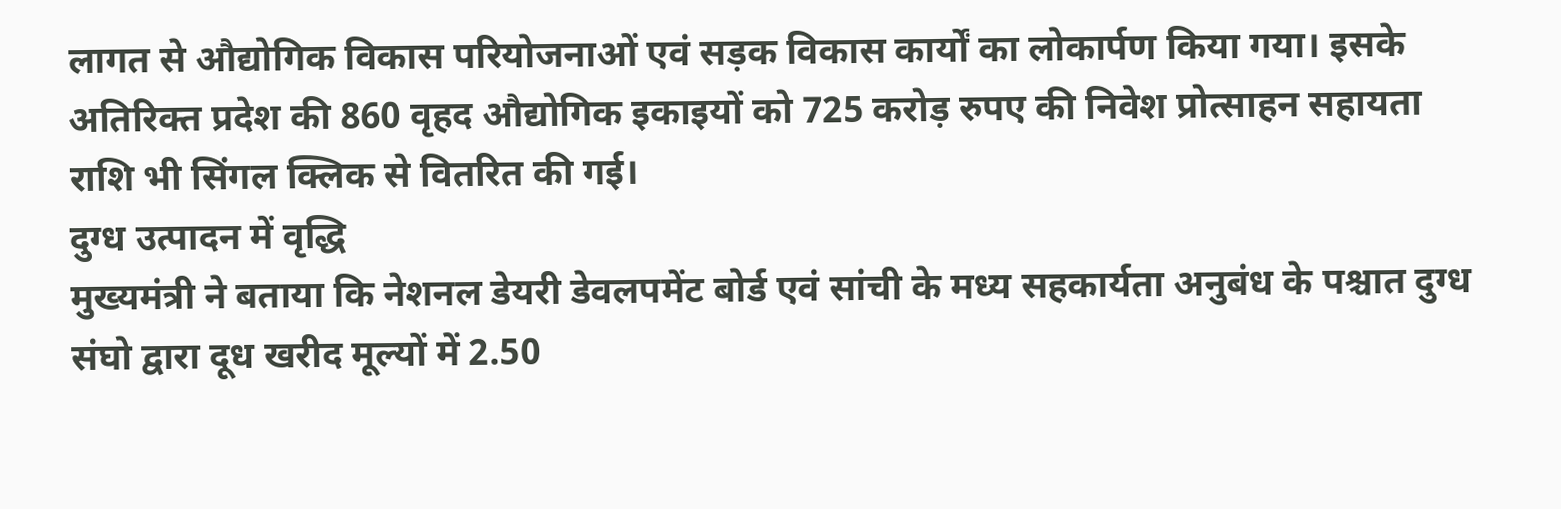लागत से औद्योगिक विकास परियोजनाओं एवं सड़क विकास कार्यों का लोकार्पण किया गया। इसके अतिरिक्त प्रदेश की 860 वृहद औद्योगिक इकाइयों को 725 करोड़ रुपए की निवेश प्रोत्साहन सहायता राशि भी सिंगल क्लिक से वितरित की गई।
दुग्ध उत्पादन में वृद्धि
मुख्यमंत्री ने बताया कि नेशनल डेयरी डेवलपमेंट बोर्ड एवं सांची के मध्य सहकार्यता अनुबंध के पश्चात दुग्ध संघो द्वारा दूध खरीद मूल्यों में 2.50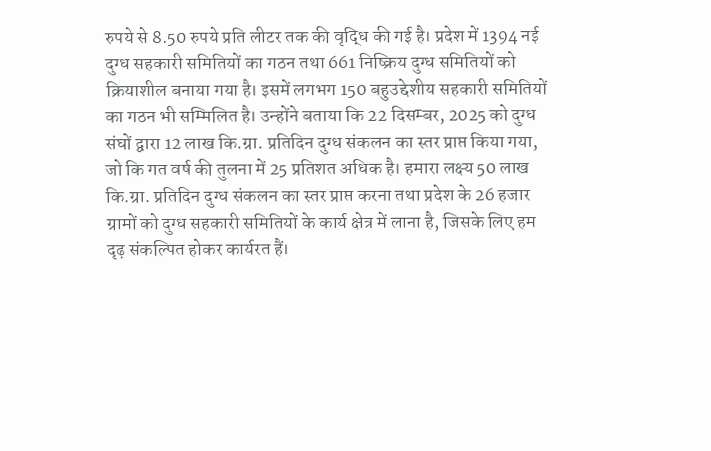रुपये से 8.50 रुपये प्रति लीटर तक की वृद्धि की गई है। प्रदेश में 1394 नई दुग्ध सहकारी समितियों का गठन तथा 661 निष्क्रिय दुग्ध समितियों को क्रियाशील बनाया गया है। इसमें लगभग 150 बहुउद्देशीय सहकारी समितियों का गठन भी सम्मिलित है। उन्होंने बताया कि 22 दिसम्बर, 2025 को दुग्ध संघों द्वारा 12 लाख कि.ग्रा. प्रतिदिन दुग्ध संकलन का स्तर प्राप्त किया गया, जो कि गत वर्ष की तुलना में 25 प्रतिशत अधिक है। हमारा लक्ष्य 50 लाख कि.ग्रा. प्रतिदिन दुग्ध संकलन का स्तर प्राप्त करना तथा प्रदेश के 26 हजार ग्रामों को दुग्ध सहकारी समितियों के कार्य क्षेत्र में लाना है, जिसके लिए हम दृढ़ संकल्पित होकर कार्यरत हैं।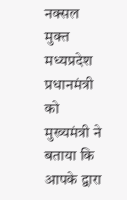नक्सल मुक्त मध्यप्रदेश
प्रधानमंत्री को मुख्यमंत्री ने बताया कि आपके द्वारा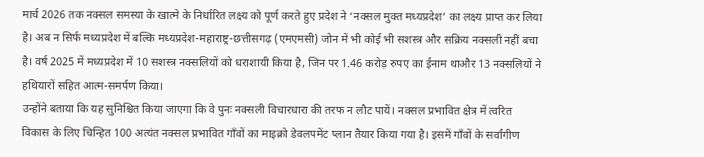मार्च 2026 तक नक्सल समस्या के खात्मे के निर्धारित लक्ष्य को पूर्ण करते हुए प्रदेश ने ‘नक्सल मुक्त मध्यप्रदेश’ का लक्ष्य प्राप्त कर लिया है। अब न सिर्फ मध्यप्रदेश में बल्कि मध्यप्रदेश-महाराष्ट्र-छत्तीसगढ़ (एमएमसी) जोन में भी कोई भी सशस्त्र और सक्रिय नक्सली नहीं बचा है। वर्ष 2025 में मध्यप्रदेश में 10 सशस्त्र नक्सलियों को धराशायी किया है, जिन पर 1.46 करोड़ रुपए का ईनाम थाऔर 13 नक्सलियों ने हथियारों सहित आत्म-समर्पण किया।
उन्होंने बताया कि यह सुनिश्चित किया जाएगा कि वे पुनः नक्सली विचारधारा की तरफ न लौट पायें। नक्सल प्रभावित क्षेत्र में त्वरित विकास के लिए चिन्हित 100 अत्यंत नक्सल प्रभावित गाँवों का माइक्रो डेवलपमेंट प्लान तैयार किया गया है। इसमें गाँवों के सर्वांगीण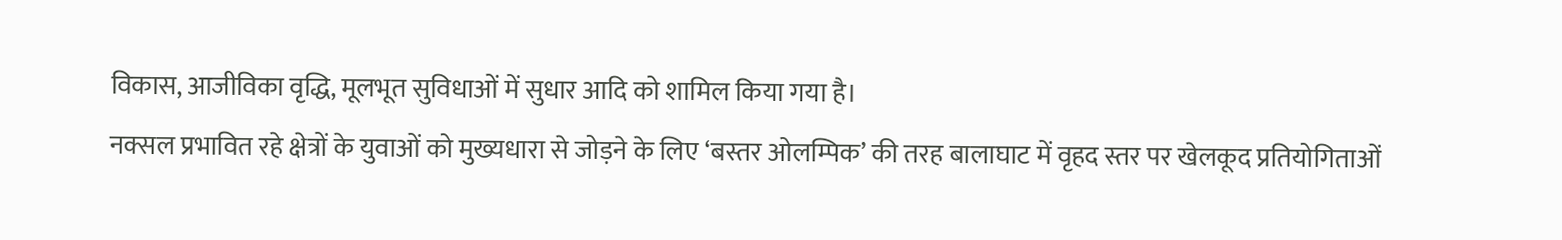विकास, आजीविका वृद्धि, मूलभूत सुविधाओं में सुधार आदि को शामिल किया गया है।
नक्सल प्रभावित रहे क्षेत्रों के युवाओं को मुख्यधारा से जोड़ने के लिए ‘बस्तर ओलम्पिक’ की तरह बालाघाट में वृहद स्तर पर खेलकूद प्रतियोगिताओं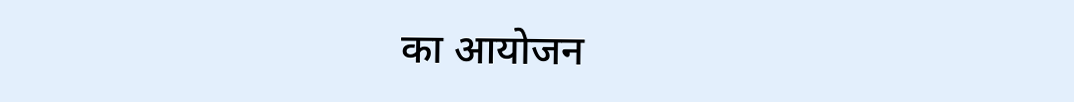का आयोजन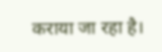कराया जा रहा है।